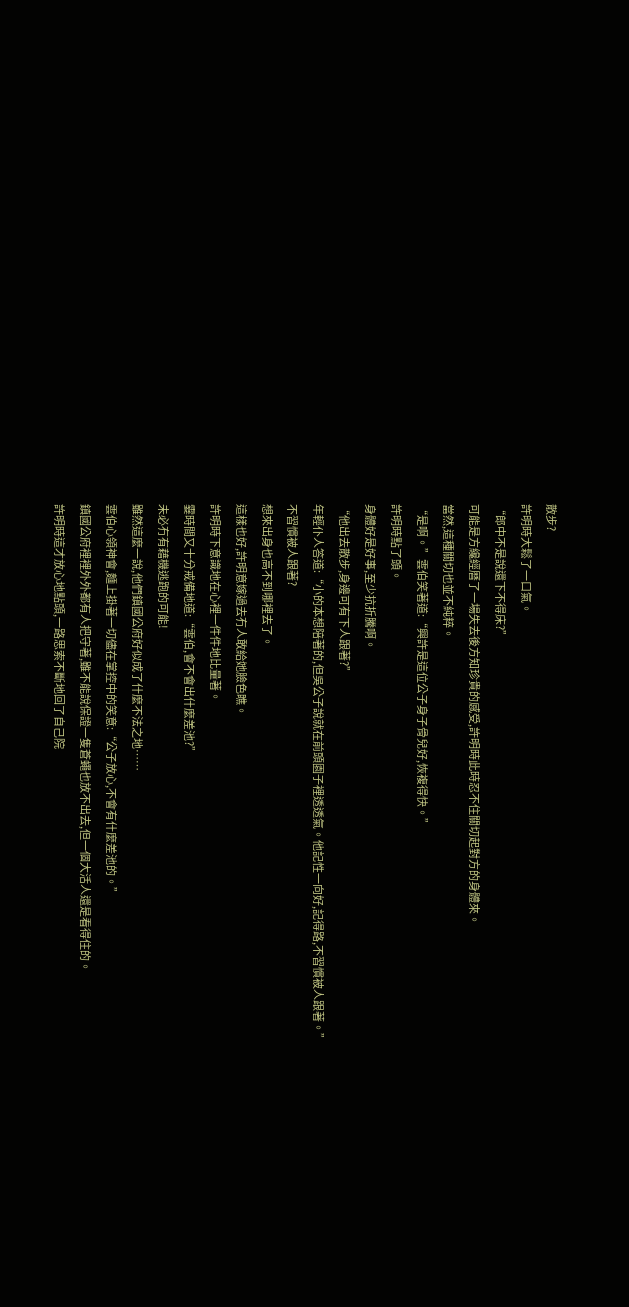散步?
許明時大鬆了一口氣。
“郎中不是說還下不得床?”
可能是方纔經曆了一場失去後方知珍貴的感受,許明時此時忍不住關切起對方的身體來。
當然,這種關切也並不純粹。
“是啊。”雲伯笑著道:“興許是這位公子身子骨兒好,恢複得快。”
許明時點了頭。
身體好是好事,至少抗折騰啊。
“他出去散步,身邊可有下人跟著?”
年輕仆人答道:“小的本想陪著的,但吳公子說就在前頭園子裡透透氣。他記性一向好,記得路,不習慣被人跟著。”
不習慣被人跟著?
想來出身也高不到哪裡去了。
這樣也好,許明意嫁過去冇人敢給她臉色瞧。
許明時下意識地在心裡一件件地比量著。
霎時間又十分戒備地道:“雲伯,會不會出什麼差池?”
未必冇有藉機逃跑的可能!
雖然這麼一說,他們鎮國公府好似成了什麼不法之地……
雲伯心領神會,麵上掛著一切儘在掌控中的笑意:“公子放心,不會有什麼差池的。”
鎮國公府裡裡外外都有人把守著,雖不能說保證一隻蒼蠅也放不出去,但一個大活人還是看得住的。
許明時這才放心地點頭,一路思索不斷地回了自己院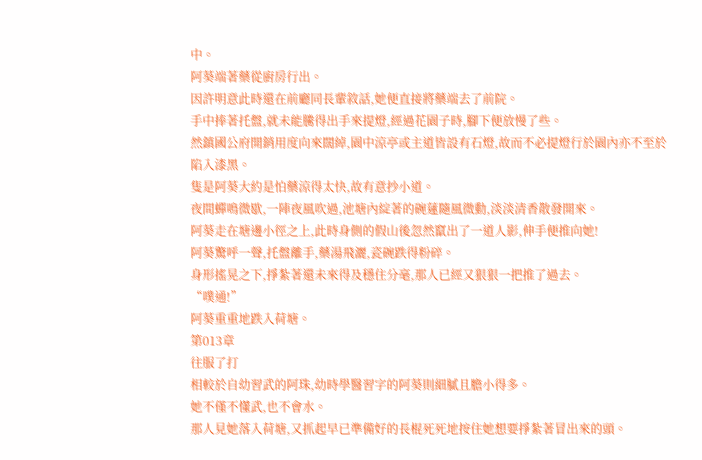中。
阿葵端著藥從廚房行出。
因許明意此時還在前廳同長輩敘話,她便直接將藥端去了前院。
手中捧著托盤,就未能騰得出手來提燈,經過花園子時,腳下便放慢了些。
然鎮國公府開銷用度向來闊綽,園中涼亭或主道皆設有石燈,故而不必提燈行於園內亦不至於陷入漆黑。
隻是阿葵大約是怕藥涼得太快,故有意抄小道。
夜間蟬鳴微歇,一陣夜風吹過,池塘內綻著的碗蓮隨風微動,淡淡清香散發開來。
阿葵走在塘邊小徑之上,此時身側的假山後忽然竄出了一道人影,伸手便推向她!
阿葵驚呼一聲,托盤離手,藥湯飛灑,瓷碗跌得粉碎。
身形搖晃之下,掙紮著還未來得及穩住分毫,那人已經又狠狠一把推了過去。
“噗通!”
阿葵重重地跌入荷塘。
第013章
往服了打
相較於自幼習武的阿珠,幼時學醫習字的阿葵則細膩且膽小得多。
她不僅不懂武,也不會水。
那人見她落入荷塘,又抓起早已準備好的長棍死死地按住她想要掙紮著冒出來的頭。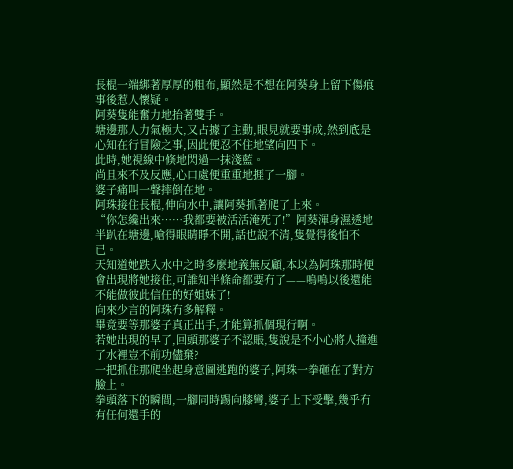長棍一端綁著厚厚的粗布,顯然是不想在阿葵身上留下傷痕事後惹人懷疑。
阿葵隻能奮力地抬著雙手。
塘邊那人力氣極大,又占據了主動,眼見就要事成,然到底是心知在行冒險之事,因此便忍不住地望向四下。
此時,她視線中倏地閃過一抹淺藍。
尚且來不及反應,心口處便重重地捱了一腳。
婆子痛叫一聲摔倒在地。
阿珠接住長棍,伸向水中,讓阿葵抓著爬了上來。
“你怎纔出來……我都要被活活淹死了!”阿葵渾身濕透地半趴在塘邊,嗆得眼睛睜不開,話也說不清,隻覺得後怕不已。
天知道她跌入水中之時多麼地義無反顧,本以為阿珠那時便會出現將她接住,可誰知半條命都要冇了——嗚嗚以後還能不能做彼此信任的好姐妹了!
向來少言的阿珠冇多解釋。
畢竟要等那婆子真正出手,才能算抓個現行啊。
若她出現的早了,回頭那婆子不認賬,隻說是不小心將人撞進了水裡豈不前功儘棄?
一把抓住那爬坐起身意圖逃跑的婆子,阿珠一拳砸在了對方臉上。
拳頭落下的瞬間,一腳同時踢向膝彎,婆子上下受擊,幾乎冇有任何還手的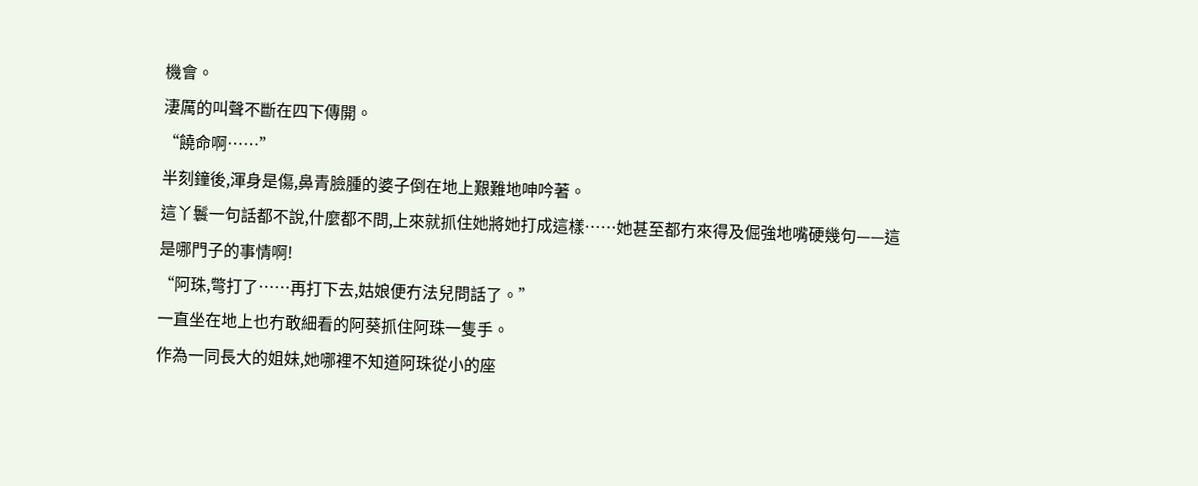機會。
淒厲的叫聲不斷在四下傳開。
“饒命啊……”
半刻鐘後,渾身是傷,鼻青臉腫的婆子倒在地上艱難地呻吟著。
這丫鬟一句話都不說,什麼都不問,上來就抓住她將她打成這樣……她甚至都冇來得及倔強地嘴硬幾句——這是哪門子的事情啊!
“阿珠,彆打了……再打下去,姑娘便冇法兒問話了。”
一直坐在地上也冇敢細看的阿葵抓住阿珠一隻手。
作為一同長大的姐妹,她哪裡不知道阿珠從小的座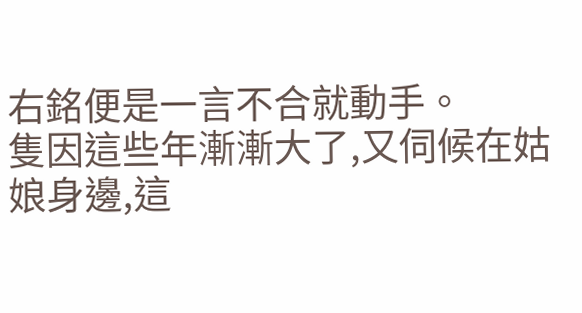右銘便是一言不合就動手。
隻因這些年漸漸大了,又伺候在姑娘身邊,這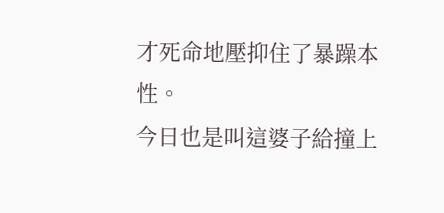才死命地壓抑住了暴躁本性。
今日也是叫這婆子給撞上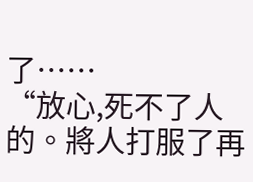了……
“放心,死不了人的。將人打服了再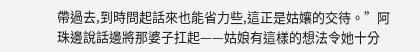帶過去,到時問起話來也能省力些,這正是姑孃的交待。”阿珠邊說話邊將那婆子扛起——姑娘有這樣的想法令她十分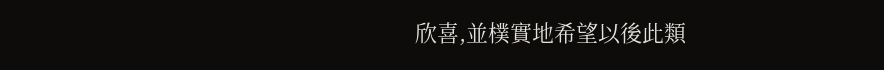欣喜,並樸實地希望以後此類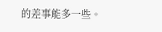的差事能多一些。